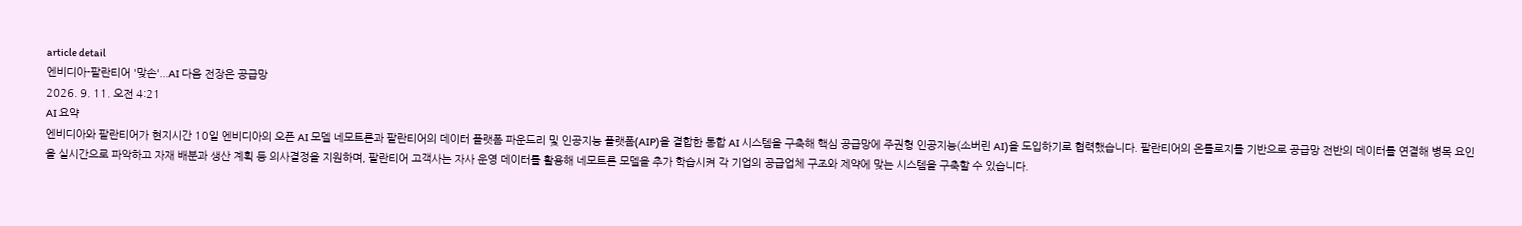article detail
엔비디아-팔란티어 '맞손'...AI 다음 전장은 공급망
2026. 9. 11. 오전 4:21
AI 요약
엔비디아와 팔란티어가 현지시간 10일 엔비디아의 오픈 AI 모델 네모트론과 팔란티어의 데이터 플랫폼 파운드리 및 인공지능 플랫폼(AIP)을 결합한 통합 AI 시스템을 구축해 핵심 공급망에 주권형 인공지능(소버린 AI)을 도입하기로 협력했습니다. 팔란티어의 온톨로지를 기반으로 공급망 전반의 데이터를 연결해 병목 요인을 실시간으로 파악하고 자재 배분과 생산 계획 등 의사결정을 지원하며, 팔란티어 고객사는 자사 운영 데이터를 활용해 네모트론 모델을 추가 학습시켜 각 기업의 공급업체 구조와 제약에 맞는 시스템을 구축할 수 있습니다.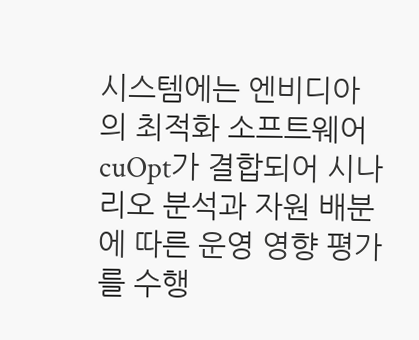시스템에는 엔비디아의 최적화 소프트웨어 cuOpt가 결합되어 시나리오 분석과 자원 배분에 따른 운영 영향 평가를 수행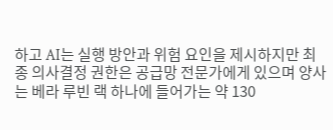하고 AI는 실행 방안과 위험 요인을 제시하지만 최종 의사결정 권한은 공급망 전문가에게 있으며 양사는 베라 루빈 랙 하나에 들어가는 약 130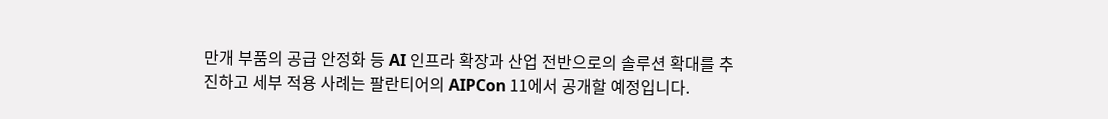만개 부품의 공급 안정화 등 AI 인프라 확장과 산업 전반으로의 솔루션 확대를 추진하고 세부 적용 사례는 팔란티어의 AIPCon 11에서 공개할 예정입니다.